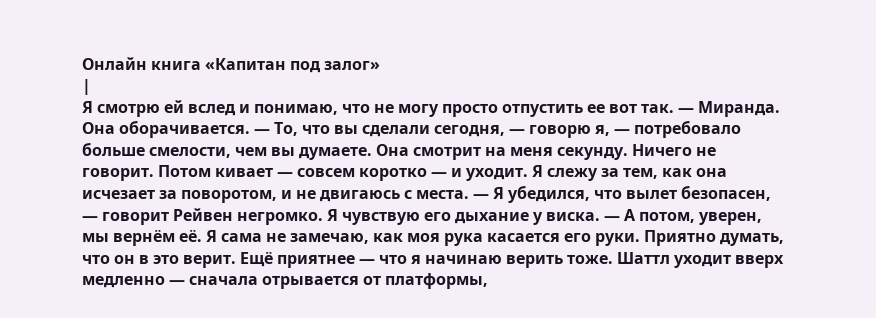Онлайн книга «Капитан под залог»
|
Я смотрю ей вслед и понимаю, что не могу просто отпустить ее вот так. — Миранда. Она оборачивается. — То, что вы сделали сегодня, — говорю я, — потребовало больше смелости, чем вы думаете. Она смотрит на меня секунду. Ничего не говорит. Потом кивает — совсем коротко — и уходит. Я слежу за тем, как она исчезает за поворотом, и не двигаюсь с места. — Я убедился, что вылет безопасен, — говорит Рейвен негромко. Я чувствую его дыхание у виска. — А потом, уверен, мы вернём её. Я сама не замечаю, как моя рука касается его руки. Приятно думать, что он в это верит. Ещё приятнее — что я начинаю верить тоже. Шаттл уходит вверх медленно — сначала отрывается от платформы,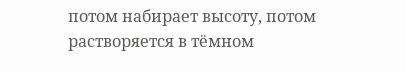потом набирает высоту, потом растворяется в тёмном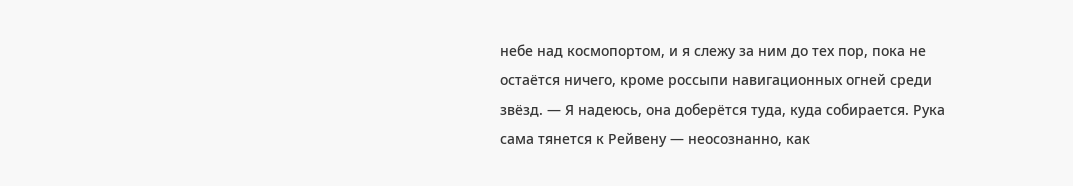небе над космопортом, и я слежу за ним до тех пор, пока не остаётся ничего, кроме россыпи навигационных огней среди звёзд. — Я надеюсь, она доберётся туда, куда собирается. Рука сама тянется к Рейвену — неосознанно, как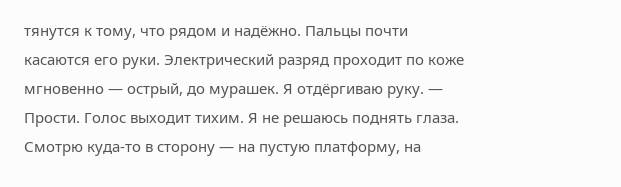тянутся к тому, что рядом и надёжно. Пальцы почти касаются его руки. Электрический разряд проходит по коже мгновенно — острый, до мурашек. Я отдёргиваю руку. — Прости. Голос выходит тихим. Я не решаюсь поднять глаза. Смотрю куда-то в сторону — на пустую платформу, на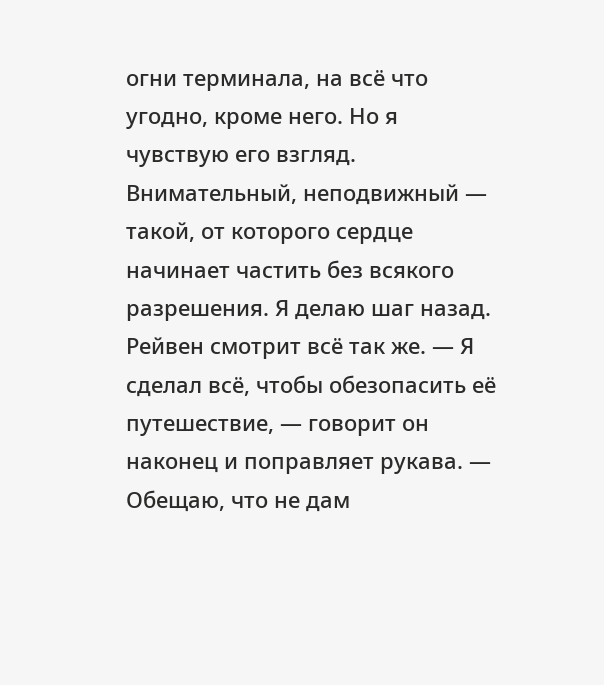огни терминала, на всё что угодно, кроме него. Но я чувствую его взгляд. Внимательный, неподвижный — такой, от которого сердце начинает частить без всякого разрешения. Я делаю шаг назад. Рейвен смотрит всё так же. — Я сделал всё, чтобы обезопасить её путешествие, — говорит он наконец и поправляет рукава. — Обещаю, что не дам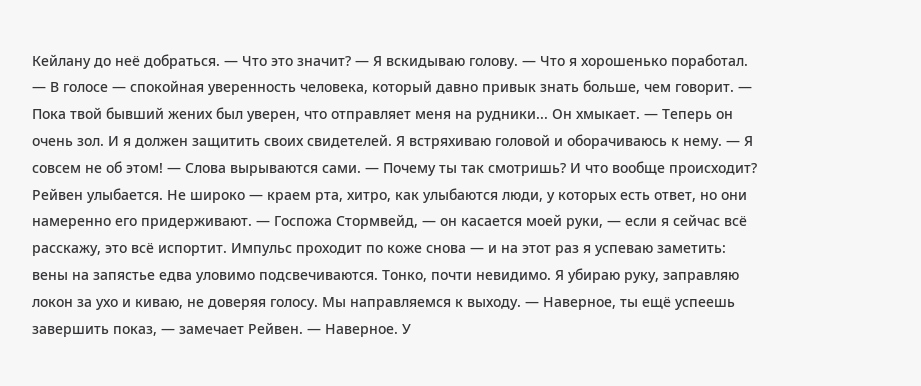Кейлану до неё добраться. — Что это значит? — Я вскидываю голову. — Что я хорошенько поработал. — В голосе — спокойная уверенность человека, который давно привык знать больше, чем говорит. — Пока твой бывший жених был уверен, что отправляет меня на рудники... Он хмыкает. — Теперь он очень зол. И я должен защитить своих свидетелей. Я встряхиваю головой и оборачиваюсь к нему. — Я совсем не об этом! — Слова вырываются сами. — Почему ты так смотришь? И что вообще происходит? Рейвен улыбается. Не широко — краем рта, хитро, как улыбаются люди, у которых есть ответ, но они намеренно его придерживают. — Госпожа Стормвейд, — он касается моей руки, — если я сейчас всё расскажу, это всё испортит. Импульс проходит по коже снова — и на этот раз я успеваю заметить: вены на запястье едва уловимо подсвечиваются. Тонко, почти невидимо. Я убираю руку, заправляю локон за ухо и киваю, не доверяя голосу. Мы направляемся к выходу. — Наверное, ты ещё успеешь завершить показ, — замечает Рейвен. — Наверное. У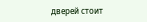дверей стоит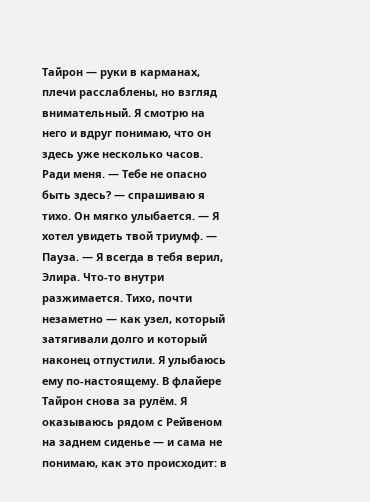Тайрон — руки в карманах, плечи расслаблены, но взгляд внимательный. Я смотрю на него и вдруг понимаю, что он здесь уже несколько часов. Ради меня. — Тебе не опасно быть здесь? — спрашиваю я тихо. Он мягко улыбается. — Я хотел увидеть твой триумф. — Пауза. — Я всегда в тебя верил, Элира. Что-то внутри разжимается. Тихо, почти незаметно — как узел, который затягивали долго и который наконец отпустили. Я улыбаюсь ему по-настоящему. В флайере Тайрон снова за рулём. Я оказываюсь рядом с Рейвеном на заднем сиденье — и сама не понимаю, как это происходит: в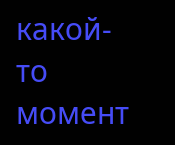какой-то момент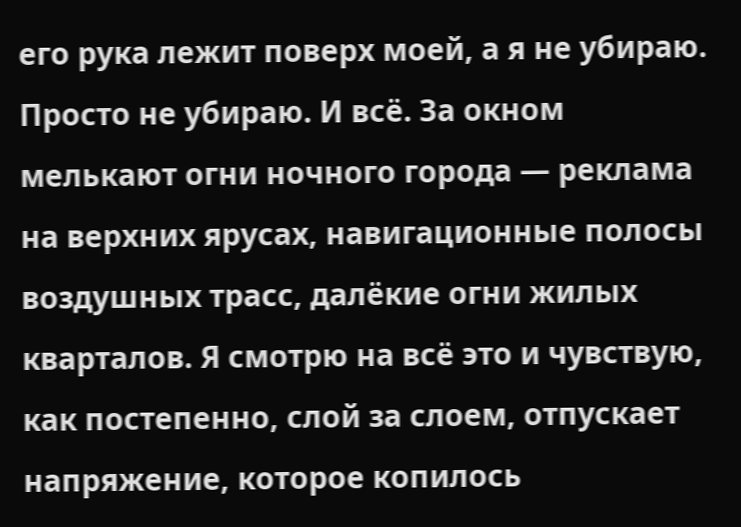его рука лежит поверх моей, а я не убираю. Просто не убираю. И всё. За окном мелькают огни ночного города — реклама на верхних ярусах, навигационные полосы воздушных трасс, далёкие огни жилых кварталов. Я смотрю на всё это и чувствую, как постепенно, слой за слоем, отпускает напряжение, которое копилось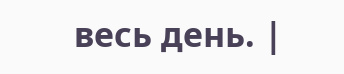весь день. |